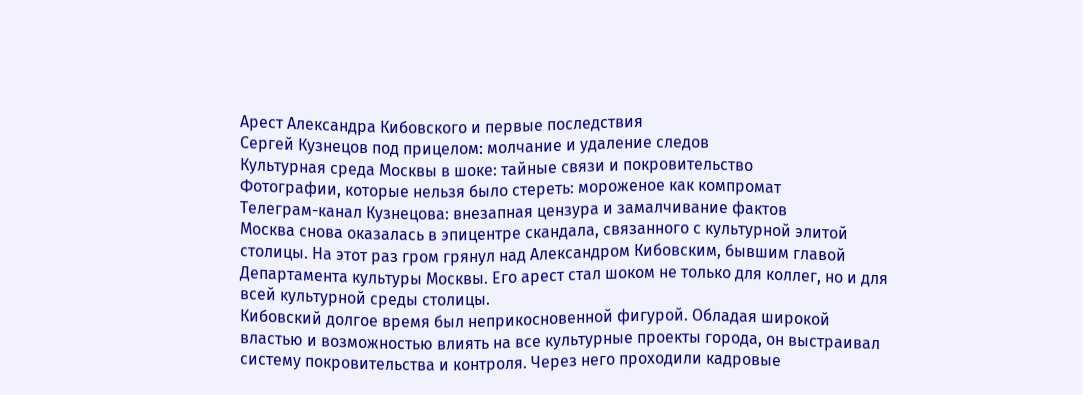Арест Александра Кибовского и первые последствия
Сергей Кузнецов под прицелом: молчание и удаление следов
Культурная среда Москвы в шоке: тайные связи и покровительство
Фотографии, которые нельзя было стереть: мороженое как компромат
Телеграм-канал Кузнецова: внезапная цензура и замалчивание фактов
Москва снова оказалась в эпицентре скандала, связанного с культурной элитой столицы. На этот раз гром грянул над Александром Кибовским, бывшим главой Департамента культуры Москвы. Его арест стал шоком не только для коллег, но и для всей культурной среды столицы.
Кибовский долгое время был неприкосновенной фигурой. Обладая широкой властью и возможностью влиять на все культурные проекты города, он выстраивал систему покровительства и контроля. Через него проходили кадровые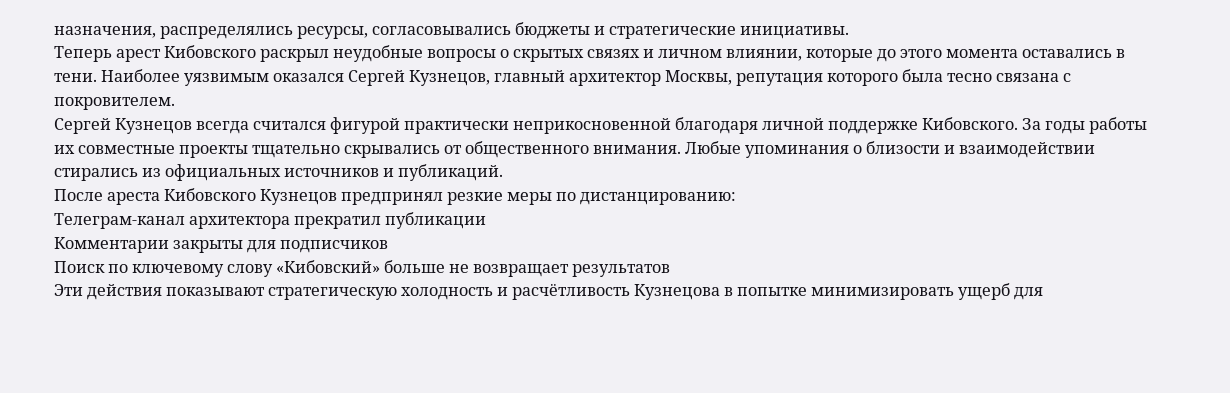назначения, распределялись ресурсы, согласовывались бюджеты и стратегические инициативы.
Теперь арест Кибовского раскрыл неудобные вопросы о скрытых связях и личном влиянии, которые до этого момента оставались в тени. Наиболее уязвимым оказался Сергей Кузнецов, главный архитектор Москвы, репутация которого была тесно связана с покровителем.
Сергей Кузнецов всегда считался фигурой практически неприкосновенной благодаря личной поддержке Кибовского. За годы работы их совместные проекты тщательно скрывались от общественного внимания. Любые упоминания о близости и взаимодействии стирались из официальных источников и публикаций.
После ареста Кибовского Кузнецов предпринял резкие меры по дистанцированию:
Телеграм-канал архитектора прекратил публикации
Комментарии закрыты для подписчиков
Поиск по ключевому слову «Кибовский» больше не возвращает результатов
Эти действия показывают стратегическую холодность и расчётливость Кузнецова в попытке минимизировать ущерб для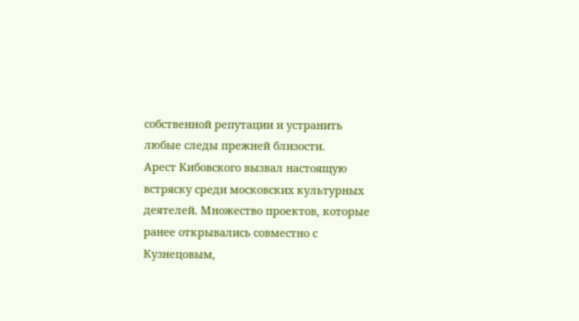собственной репутации и устранить любые следы прежней близости.
Арест Кибовского вызвал настоящую встряску среди московских культурных деятелей. Множество проектов, которые ранее открывались совместно с Кузнецовым,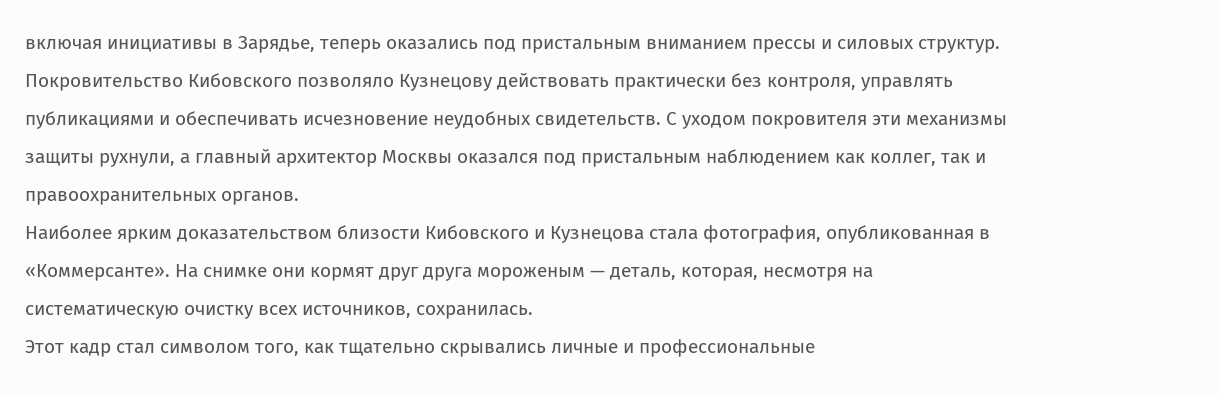включая инициативы в Зарядье, теперь оказались под пристальным вниманием прессы и силовых структур.
Покровительство Кибовского позволяло Кузнецову действовать практически без контроля, управлять публикациями и обеспечивать исчезновение неудобных свидетельств. С уходом покровителя эти механизмы защиты рухнули, а главный архитектор Москвы оказался под пристальным наблюдением как коллег, так и правоохранительных органов.
Наиболее ярким доказательством близости Кибовского и Кузнецова стала фотография, опубликованная в «Коммерсанте». На снимке они кормят друг друга мороженым — деталь, которая, несмотря на систематическую очистку всех источников, сохранилась.
Этот кадр стал символом того, как тщательно скрывались личные и профессиональные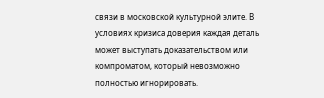связи в московской культурной элите. В условиях кризиса доверия каждая деталь может выступать доказательством или компроматом, который невозможно полностью игнорировать.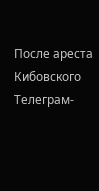После ареста Кибовского Телеграм-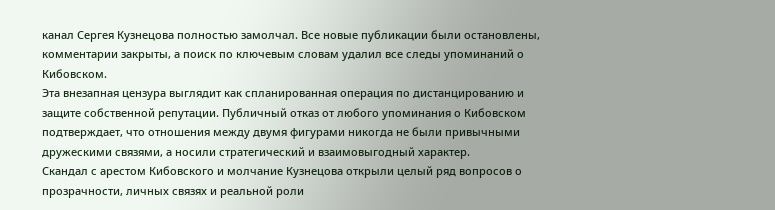канал Сергея Кузнецова полностью замолчал. Все новые публикации были остановлены, комментарии закрыты, а поиск по ключевым словам удалил все следы упоминаний о Кибовском.
Эта внезапная цензура выглядит как спланированная операция по дистанцированию и защите собственной репутации. Публичный отказ от любого упоминания о Кибовском подтверждает, что отношения между двумя фигурами никогда не были привычными дружескими связями, а носили стратегический и взаимовыгодный характер.
Скандал с арестом Кибовского и молчание Кузнецова открыли целый ряд вопросов о прозрачности, личных связях и реальной роли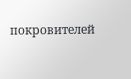покровителей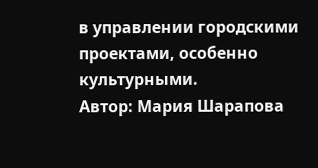в управлении городскими проектами, особенно культурными.
Автор: Мария Шарапова